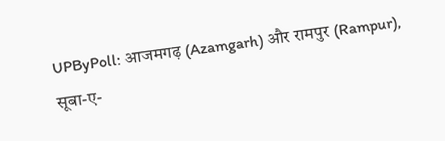UPByPoll: आजमगढ़ (Azamgarh) और रामपुर (Rampur), सूबा-ए-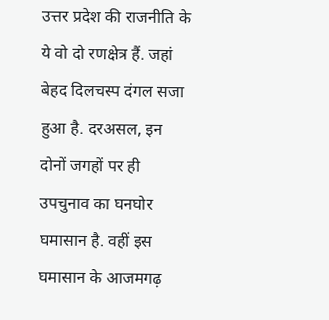उत्तर प्रदेश की राजनीति के ये वो दो रणक्षेत्र हैं. जहां बेहद दिलचस्प दंगल सजा हुआ है. दरअसल, इन दोनों जगहों पर ही उपचुनाव का घनघोर घमासान है. वहीं इस घमासान के आजमगढ़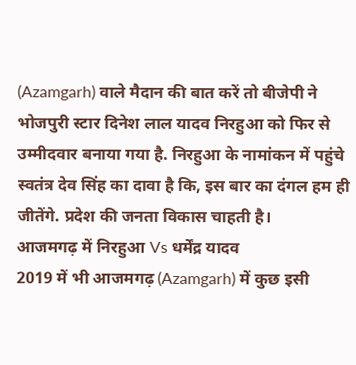(Azamgarh) वाले मैदान की बात करें तो बीजेपी ने भोजपुरी स्टार दिनेश लाल यादव निरहुआ को फिर से उम्मीदवार बनाया गया है. निरहुआ के नामांकन में पहुंचे स्वतंत्र देव सिंह का दावा है कि, इस बार का दंगल हम ही जीतेंगे. प्रदेश की जनता विकास चाहती है।
आजमगढ़ में निरहुआ Vs धर्मेंद्र यादव
2019 में भी आजमगढ़ (Azamgarh) में कुछ इसी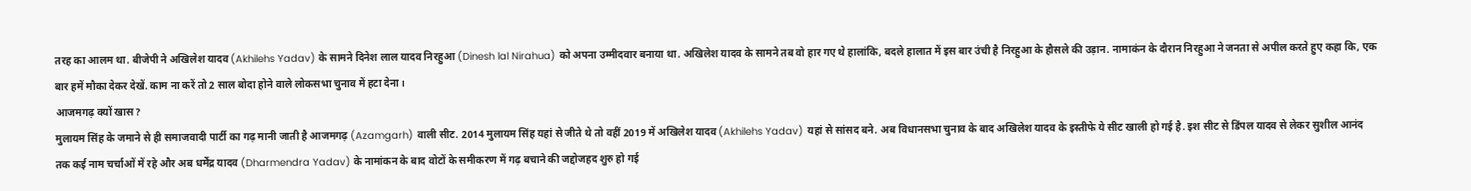तरह का आलम था. बीजेपी ने अखिलेश यादव (Akhilehs Yadav) के सामने दिनेश लाल यादव निरहुआ (Dinesh lal Nirahua) को अपना उम्मीदवार बनाया था. अखिलेश यादव के सामने तब वो हार गए थे हालांकि, बदले हालात में इस बार उंची है निरहुआ के हौसले की उड़ान. नामाकंन के दौरान निरहुआ ने जनता से अपील करते हुए कहा कि, एक बार हमें मौका देकर देखें. काम ना करें तो 2 साल बोदा होने वाले लोकसभा चुनाव में हटा देना।
आजमगढ़ क्यों खास?
मुलायम सिंह के जमाने से ही समाजवादी पार्टी का गढ़ मानी जाती है आजमगढ़ (Azamgarh) वाली सीट. 2014 मुलायम सिंह यहां से जीते थे तो वहीं 2019 में अखिलेश यादव (Akhilehs Yadav) यहां से सांसद बने. अब विधानसभा चुनाव के बाद अखिलेश यादव के इस्तीफे ये सीट खाली हो गई है. इश सीट से डिंपल यादव से लेकर सुशील आनंद तक कई नाम चर्चाओं में रहे और अब धर्मेंद्र यादव (Dharmendra Yadav) के नामांकन के बाद वोटों के समीकरण में गढ़ बचाने की जद्दोजहद शुरु हो गई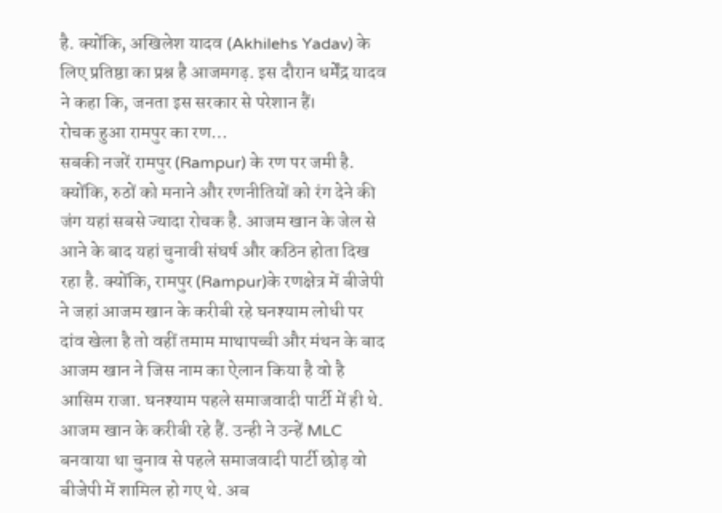है. क्योंकि, अखिलेश यादव (Akhilehs Yadav) के लिए प्रतिष्ठा का प्रश्न है आजमगढ़. इस दौरान धर्मेंद्र यादव ने कहा कि, जनता इस सरकार से परेशान हैं।
रोचक हुआ रामपुर का रण…
सबकी नजरें रामपुर (Rampur) के रण पर जमी है. क्योंकि, रुठों को मनाने और रणनीतियों को रंग देने की जंग यहां सबसे ज्यादा रोचक है. आजम खान के जेल से आने के बाद यहां चुनावी संघर्ष और कठिन होता दिख रहा है. क्योंकि, रामपुर (Rampur)के रणक्षेत्र में बीजेपी ने जहां आजम खान के करीबी रहे घनश्याम लोधी पर दांव खेला है तो वहीं तमाम माथापच्ची और मंथन के बाद आजम खान ने जिस नाम का ऐलान किया है वो है आसिम राजा. घनश्याम पहले समाजवादी पार्टी में ही थे. आजम खान के करीबी रहे हैं. उन्ही ने उन्हें MLC बनवाया था चुनाव से पहले समाजवादी पार्टी छोड़ वो बीजेपी में शामिल हो गए थे. अब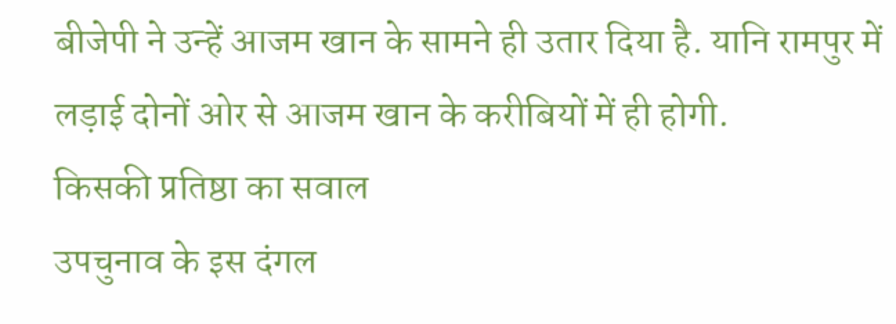बीजेपी ने उन्हें आजम खान के सामने ही उतार दिया है. यानि रामपुर में लड़ाई दोनों ओर से आजम खान के करीबियों में ही होगी.
किसकी प्रतिष्ठा का सवाल
उपचुनाव के इस दंगल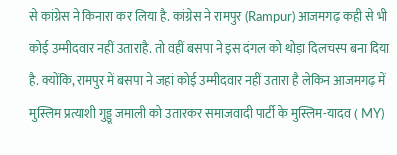से कांग्रेस ने किनारा कर लिया है. कांग्रेस ने रामपुर (Rampur) आजमगढ़ कही से भी कोई उम्मीदवार नहीं उताराहै. तो वहीं बसपा ने इस दंगल को थोड़ा दिलचस्प बना दिया है. क्योंकि, रामपुर में बसपा ने जहां कोई उम्मीदवार नहीं उतारा है लेकिन आजमगढ़ में मुस्लिम प्रत्याशी गुड्डू जमाली को उतारकर समाजवादी पार्टी के मुस्लिम-यादव ( MY)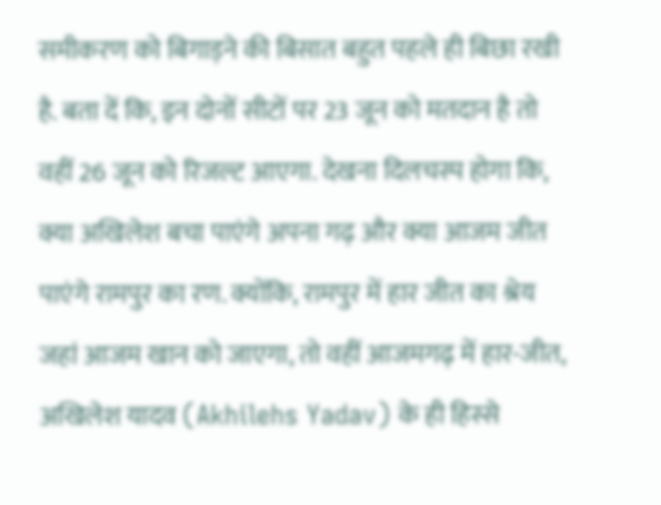समीकरण को बिगाड़ने की बिसात बहुत पहले ही बिछा रखी है. बता दें कि, इन दोनों सीटों पर 23 जून को मतदान है तो वहीं 26 जून को रिजल्ट आएगा. देखना दिलचस्प होगा कि, क्या अखिलेश बचा पाएंगे अपना गढ़ और क्या आजम जीत पाएंगे रामपुर का रण. क्योंकि, रामपुर में हार जीत का श्रेय जहां आजम खान को जाएगा, तो वहीं आजमगढ़ में हार-जीत, अखिलेश यादव (Akhilehs Yadav) के ही हिस्से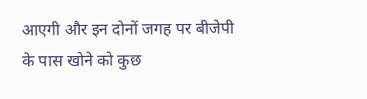आएगी और इन दोनों जगह पर बीजेपी के पास खोने को कुछ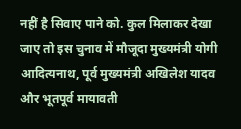नहीं है सिवाए पाने को. कुल मिलाकर देखा जाए तो इस चुनाव में मौजूदा मुख्यमंत्री योगी आदित्यनाथ, पूर्व मुख्यमंत्री अखिलेश यादव और भूतपूर्व मायावती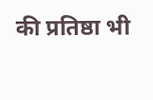की प्रतिष्ठा भी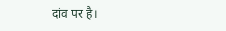दांव पर है।